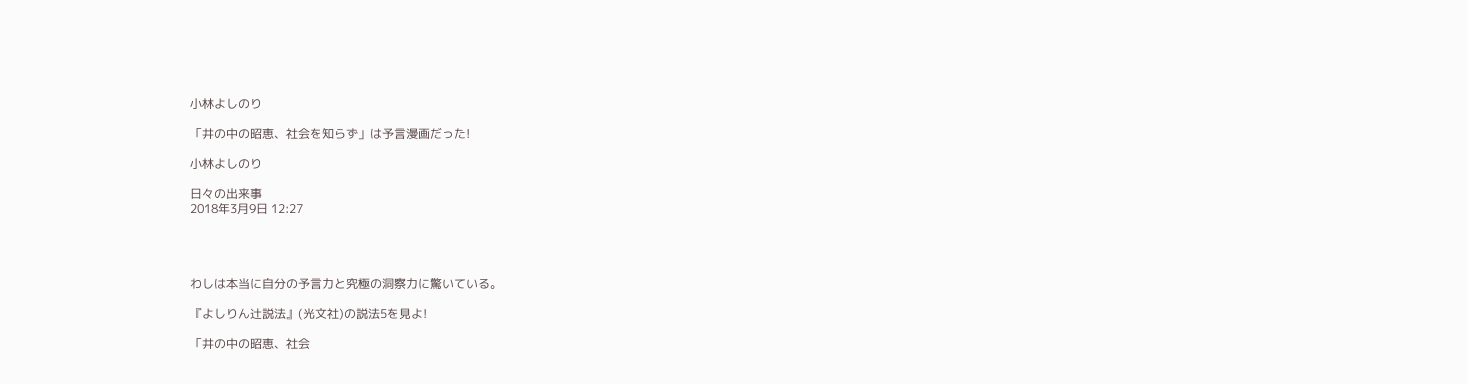小林よしのり

「井の中の昭恵、社会を知らず」は予言漫画だった!

小林よしのり

日々の出来事
2018年3月9日 12:27




わしは本当に自分の予言力と究極の洞察力に驚いている。

『よしりん辻説法』(光文社)の説法5を見よ!

「井の中の昭恵、社会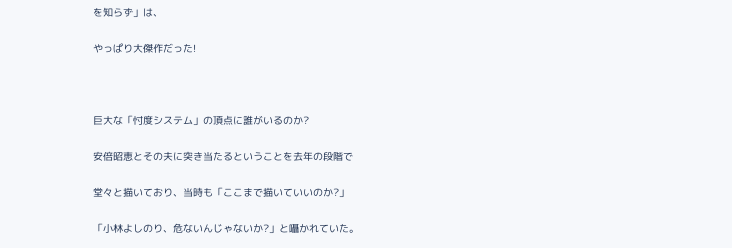を知らず」は、

やっぱり大傑作だった!



巨大な「忖度システム」の頂点に誰がいるのか?

安倍昭恵とその夫に突き当たるということを去年の段階で

堂々と描いており、当時も「ここまで描いていいのか?」

「小林よしのり、危ないんじゃないか?」と囁かれていた。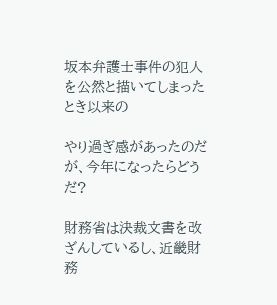坂本弁護士事件の犯人を公然と描いてしまったとき以来の

やり過ぎ感があったのだが、今年になったらどうだ?

財務省は決裁文書を改ざんしているし、近畿財務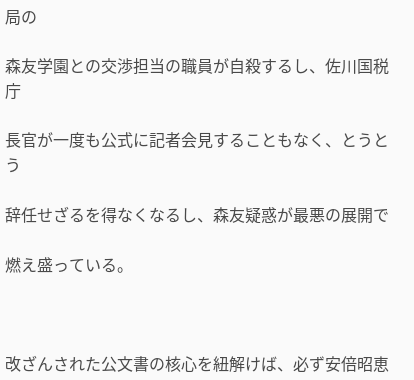局の

森友学園との交渉担当の職員が自殺するし、佐川国税庁

長官が一度も公式に記者会見することもなく、とうとう

辞任せざるを得なくなるし、森友疑惑が最悪の展開で

燃え盛っている。



改ざんされた公文書の核心を紐解けば、必ず安倍昭恵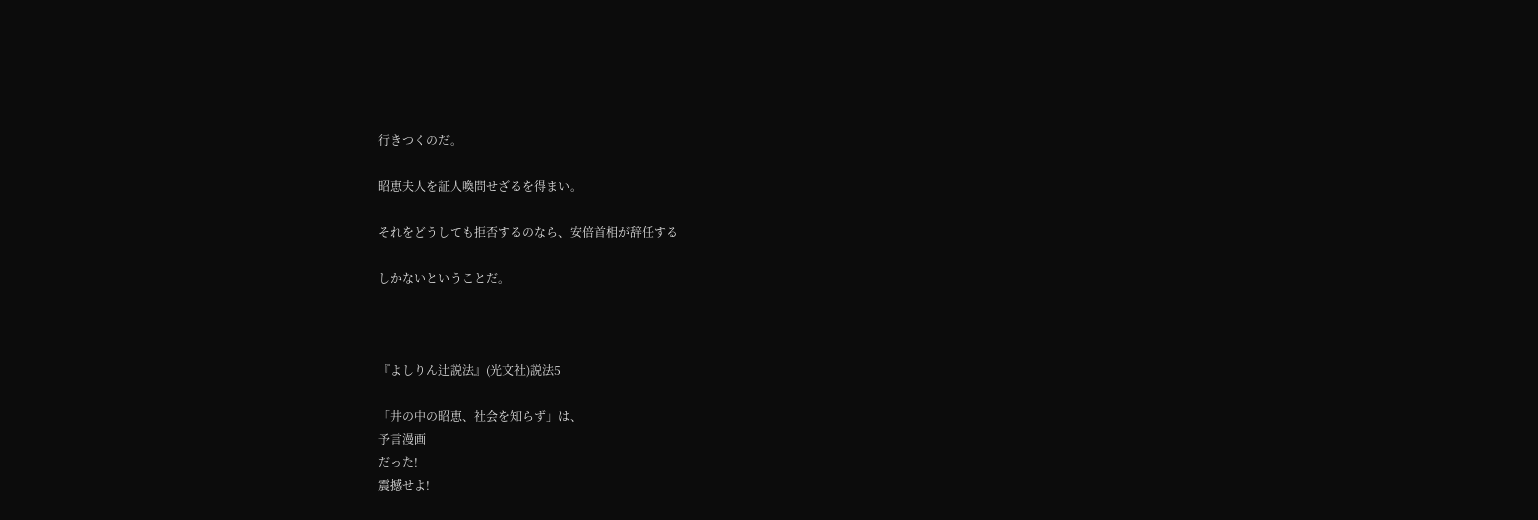行きつくのだ。

昭恵夫人を証人喚問せざるを得まい。

それをどうしても拒否するのなら、安倍首相が辞任する

しかないということだ。



『よしりん辻説法』(光文社)説法5

「井の中の昭恵、社会を知らず」は、
予言漫画
だった!
震撼せよ!